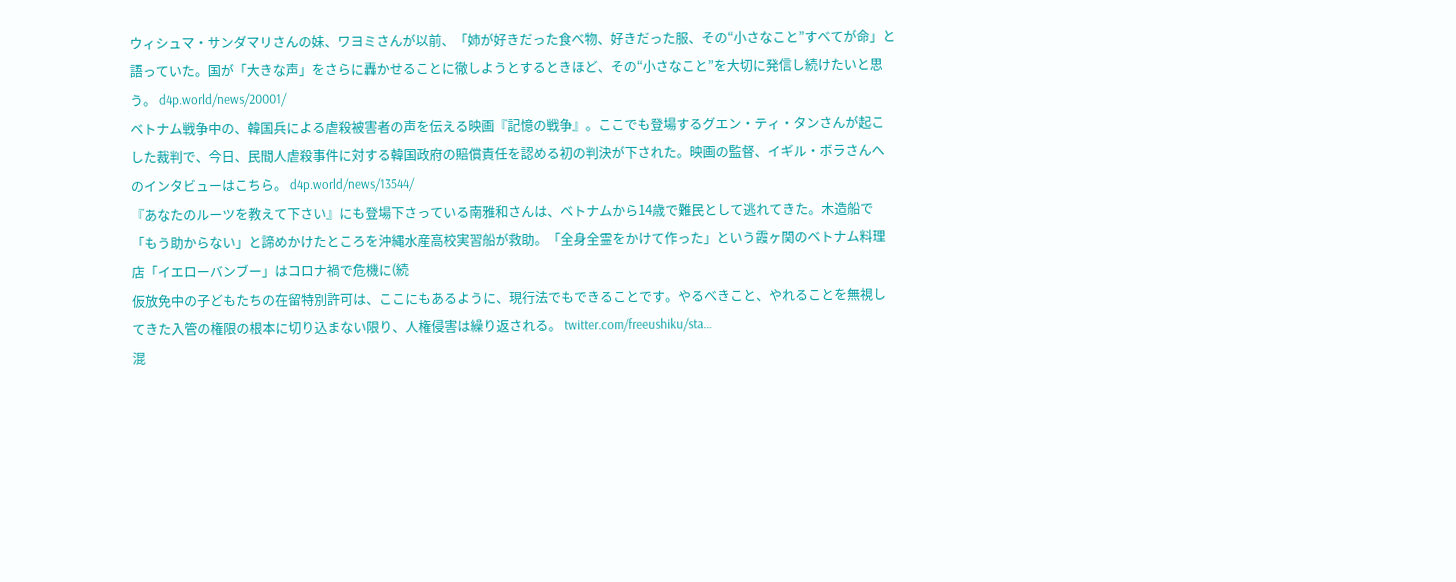ウィシュマ・サンダマリさんの妹、ワヨミさんが以前、「姉が好きだった食べ物、好きだった服、その“小さなこと”すべてが命」と語っていた。国が「大きな声」をさらに轟かせることに徹しようとするときほど、その“小さなこと”を大切に発信し続けたいと思う。 d4p.world/news/20001/
ベトナム戦争中の、韓国兵による虐殺被害者の声を伝える映画『記憶の戦争』。ここでも登場するグエン・ティ・タンさんが起こした裁判で、今日、民間人虐殺事件に対する韓国政府の賠償責任を認める初の判決が下された。映画の監督、イギル・ボラさんへのインタビューはこちら。 d4p.world/news/13544/
『あなたのルーツを教えて下さい』にも登場下さっている南雅和さんは、ベトナムから14歳で難民として逃れてきた。木造船で「もう助からない」と諦めかけたところを沖縄水産高校実習船が救助。「全身全霊をかけて作った」という霞ヶ関のベトナム料理店「イエローバンブー」はコロナ禍で危機に(続
仮放免中の子どもたちの在留特別許可は、ここにもあるように、現行法でもできることです。やるべきこと、やれることを無視してきた入管の権限の根本に切り込まない限り、人権侵害は繰り返される。 twitter.com/freeushiku/sta…
混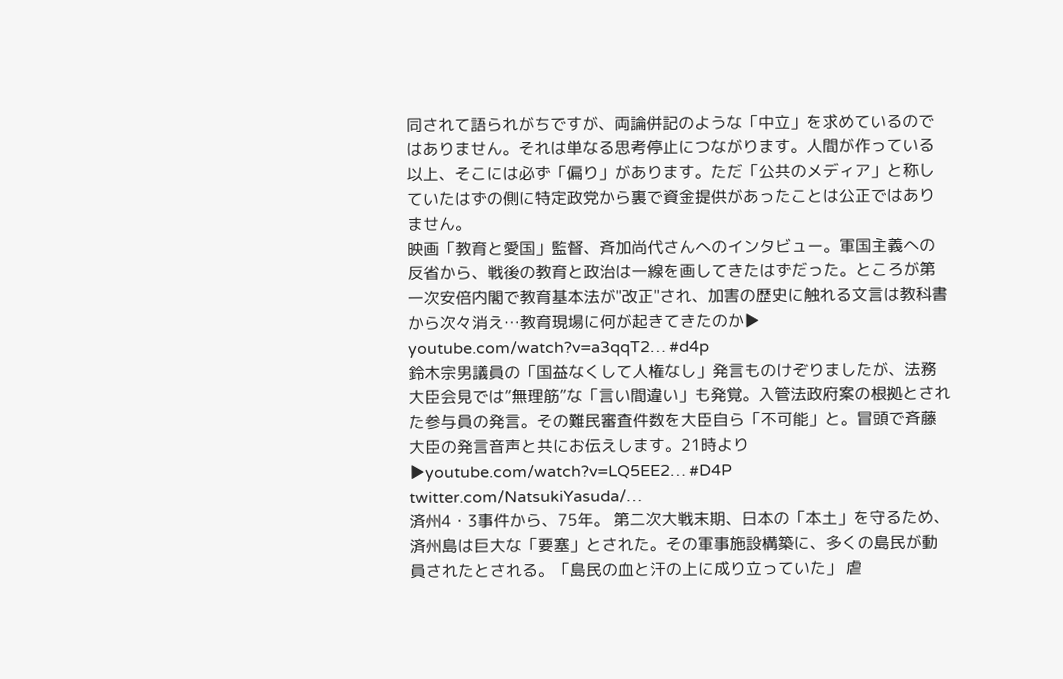同されて語られがちですが、両論併記のような「中立」を求めているのではありません。それは単なる思考停止につながります。人間が作っている以上、そこには必ず「偏り」があります。ただ「公共のメディア」と称していたはずの側に特定政党から裏で資金提供があったことは公正ではありません。
映画「教育と愛国」監督、斉加尚代さんへのインタビュー。軍国主義への反省から、戦後の教育と政治は一線を画してきたはずだった。ところが第一次安倍内閣で教育基本法が"改正"され、加害の歴史に触れる文言は教科書から次々消え…教育現場に何が起きてきたのか▶ youtube.com/watch?v=a3qqT2… #d4p
鈴木宗男議員の「国益なくして人権なし」発言ものけぞりましたが、法務大臣会見では”無理筋”な「言い間違い」も発覚。入管法政府案の根拠とされた参与員の発言。その難民審査件数を大臣自ら「不可能」と。冒頭で斉藤大臣の発言音声と共にお伝えします。21時より▶youtube.com/watch?v=LQ5EE2… #D4P twitter.com/NatsukiYasuda/…
済州4・3事件から、75年。 第二次大戦末期、日本の「本土」を守るため、済州島は巨大な「要塞」とされた。その軍事施設構築に、多くの島民が動員されたとされる。「島民の血と汗の上に成り立っていた」 虐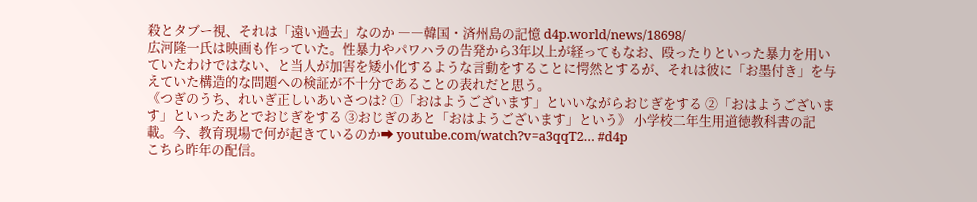殺とタブー視、それは「遠い過去」なのか ――韓国・済州島の記憶 d4p.world/news/18698/
広河隆一氏は映画も作っていた。性暴力やパワハラの告発から3年以上が経ってもなお、殴ったりといった暴力を用いていたわけではない、と当人が加害を矮小化するような言動をすることに愕然とするが、それは彼に「お墨付き」を与えていた構造的な問題への検証が不十分であることの表れだと思う。
《つぎのうち、れいぎ正しいあいさつは? ①「おはようございます」といいながらおじぎをする ②「おはようございます」といったあとでおじぎをする ③おじぎのあと「おはようございます」という》 小学校二年生用道徳教科書の記載。今、教育現場で何が起きているのか➡ youtube.com/watch?v=a3qqT2… #d4p
こちら昨年の配信。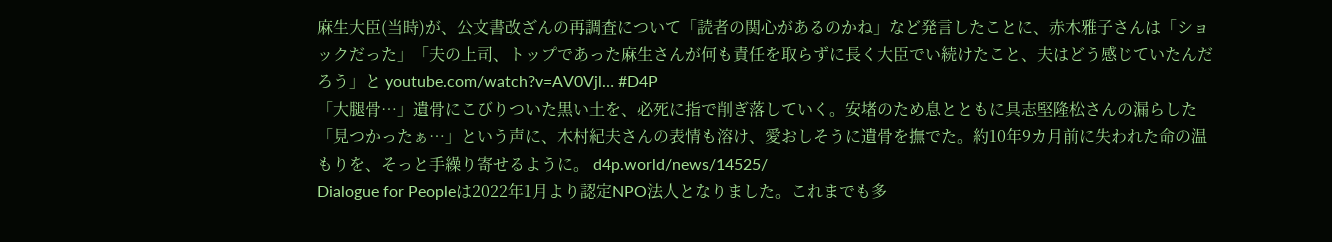麻生大臣(当時)が、公文書改ざんの再調査について「読者の関心があるのかね」など発言したことに、赤木雅子さんは「ショックだった」「夫の上司、トップであった麻生さんが何も責任を取らずに長く大臣でい続けたこと、夫はどう感じていたんだろう」と youtube.com/watch?v=AV0Vjl… #D4P
「大腿骨…」遺骨にこびりついた黒い土を、必死に指で削ぎ落していく。安堵のため息とともに具志堅隆松さんの漏らした「見つかったぁ…」という声に、木村紀夫さんの表情も溶け、愛おしそうに遺骨を撫でた。約10年9カ月前に失われた命の温もりを、そっと手繰り寄せるように。 d4p.world/news/14525/
Dialogue for Peopleは2022年1月より認定NPO法人となりました。これまでも多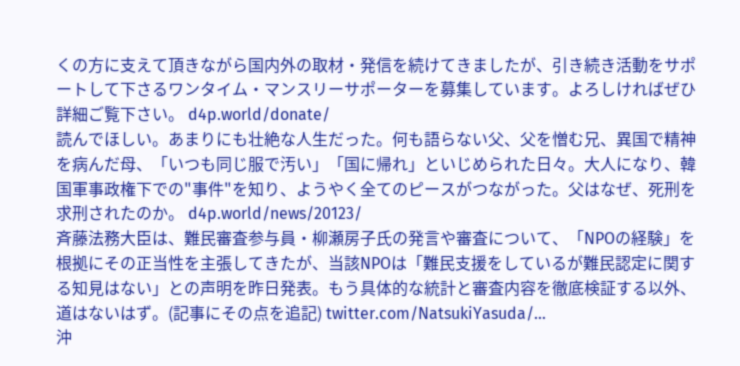くの方に支えて頂きながら国内外の取材・発信を続けてきましたが、引き続き活動をサポートして下さるワンタイム・マンスリーサポーターを募集しています。よろしければぜひ詳細ご覧下さい。 d4p.world/donate/
読んでほしい。あまりにも壮絶な人生だった。何も語らない父、父を憎む兄、異国で精神を病んだ母、「いつも同じ服で汚い」「国に帰れ」といじめられた日々。大人になり、韓国軍事政権下での"事件"を知り、ようやく全てのピースがつながった。父はなぜ、死刑を求刑されたのか。 d4p.world/news/20123/
斉藤法務大臣は、難民審査参与員・柳瀬房子氏の発言や審査について、「NPOの経験」を根拠にその正当性を主張してきたが、当該NPOは「難民支援をしているが難民認定に関する知見はない」との声明を昨日発表。もう具体的な統計と審査内容を徹底検証する以外、道はないはず。(記事にその点を追記) twitter.com/NatsukiYasuda/…
沖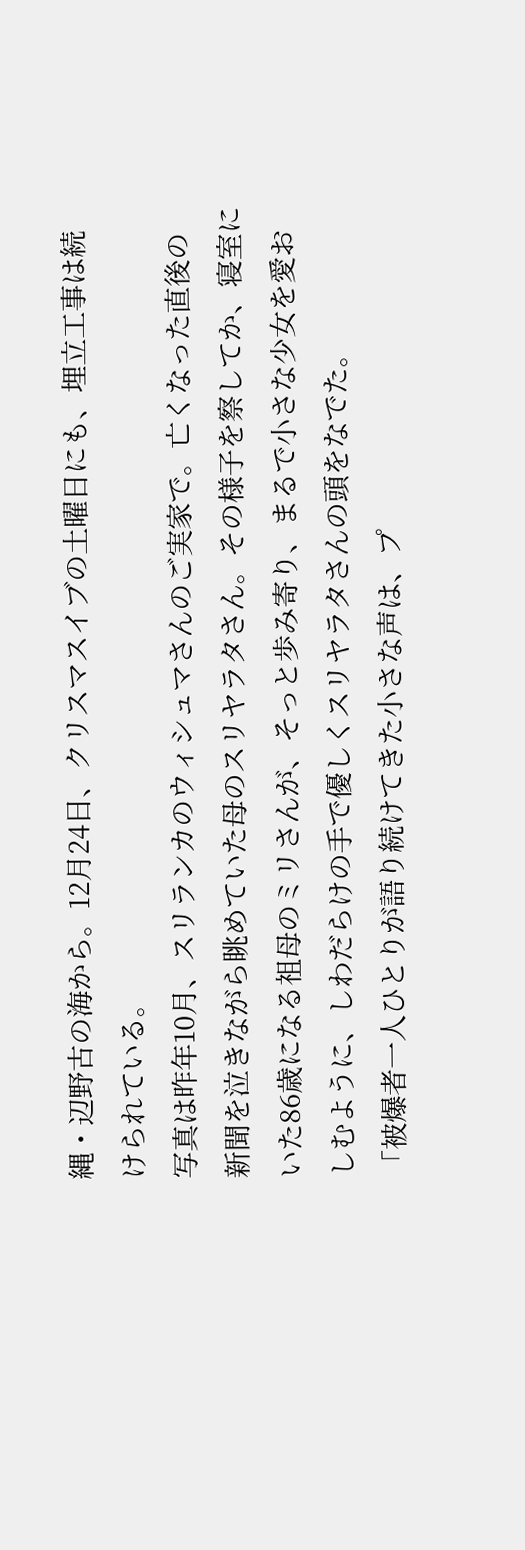縄・辺野古の海から。12月24日、クリスマスイブの土曜日にも、埋立工事は続けられている。
写真は昨年10月、スリランカのウィシュマさんのご実家で。亡くなった直後の新聞を泣きながら眺めていた母のスリヤラタさん。その様子を察してか、寝室にいた86歳になる祖母のミリさんが、そっと歩み寄り、まるで小さな少女を愛おしむように、しわだらけの手で優しくスリヤラタさんの頭をなでた。
「被爆者一人ひとりが語り続けてきた小さな声は、プ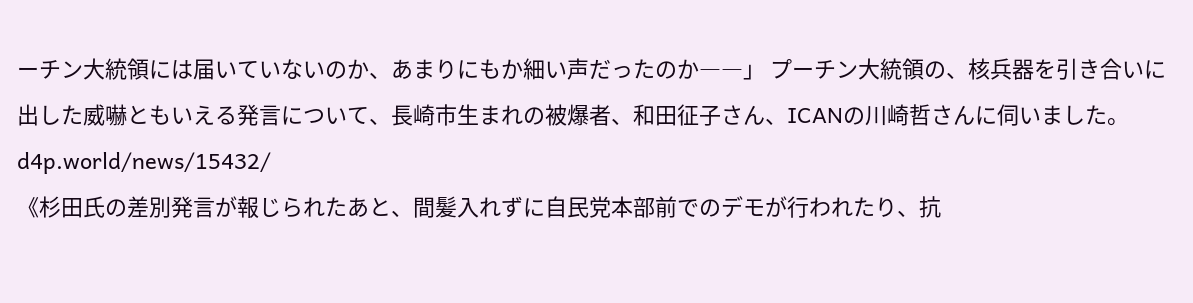ーチン大統領には届いていないのか、あまりにもか細い声だったのか――」 プーチン大統領の、核兵器を引き合いに出した威嚇ともいえる発言について、長崎市生まれの被爆者、和田征子さん、ICANの川崎哲さんに伺いました。 d4p.world/news/15432/
《杉田氏の差別発言が報じられたあと、間髪入れずに自民党本部前でのデモが行われたり、抗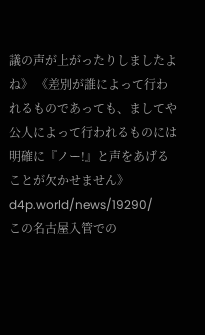議の声が上がったりしましたよね》 《差別が誰によって行われるものであっても、ましてや公人によって行われるものには明確に『ノー!』と声をあげることが欠かせません》 d4p.world/news/19290/
この名古屋入管での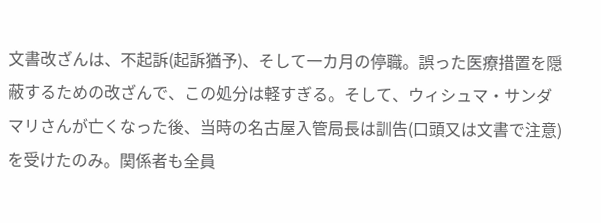文書改ざんは、不起訴(起訴猶予)、そして一カ月の停職。誤った医療措置を隠蔽するための改ざんで、この処分は軽すぎる。そして、ウィシュマ・サンダマリさんが亡くなった後、当時の名古屋入管局長は訓告(口頭又は文書で注意)を受けたのみ。関係者も全員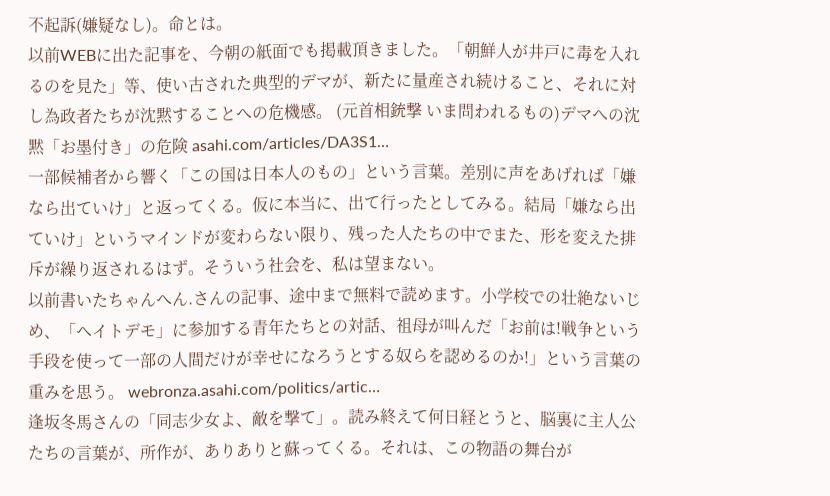不起訴(嫌疑なし)。命とは。
以前WEBに出た記事を、今朝の紙面でも掲載頂きました。「朝鮮人が井戸に毒を入れるのを見た」等、使い古された典型的デマが、新たに量産され続けること、それに対し為政者たちが沈黙することへの危機感。 (元首相銃撃 いま問われるもの)デマへの沈黙「お墨付き」の危険 asahi.com/articles/DA3S1…
一部候補者から響く「この国は日本人のもの」という言葉。差別に声をあげれば「嫌なら出ていけ」と返ってくる。仮に本当に、出て行ったとしてみる。結局「嫌なら出ていけ」というマインドが変わらない限り、残った人たちの中でまた、形を変えた排斥が繰り返されるはず。そういう社会を、私は望まない。
以前書いたちゃんへん.さんの記事、途中まで無料で読めます。小学校での壮絶ないじめ、「ヘイトデモ」に参加する青年たちとの対話、祖母が叫んだ「お前は!戦争という手段を使って一部の人間だけが幸せになろうとする奴らを認めるのか!」という言葉の重みを思う。 webronza.asahi.com/politics/artic…
逢坂冬馬さんの「同志少女よ、敵を撃て」。読み終えて何日経とうと、脳裏に主人公たちの言葉が、所作が、ありありと蘇ってくる。それは、この物語の舞台が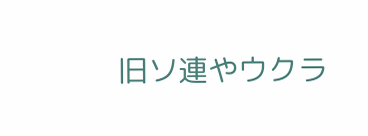旧ソ連やウクラ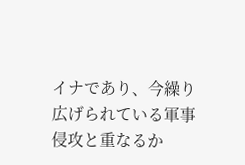イナであり、今繰り広げられている軍事侵攻と重なるか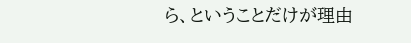ら、ということだけが理由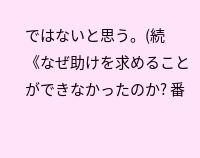ではないと思う。(続
《なぜ助けを求めることができなかったのか? 番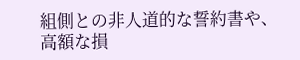組側との非人道的な誓約書や、高額な損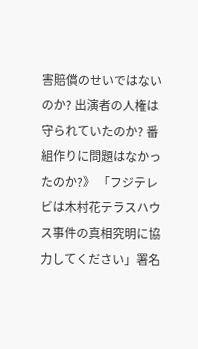害賠償のせいではないのか? 出演者の人権は守られていたのか? 番組作りに問題はなかったのか?》 「フジテレビは木村花テラスハウス事件の真相究明に協力してください」署名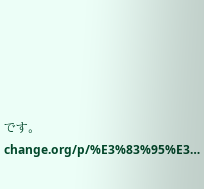です。 change.org/p/%E3%83%95%E3…